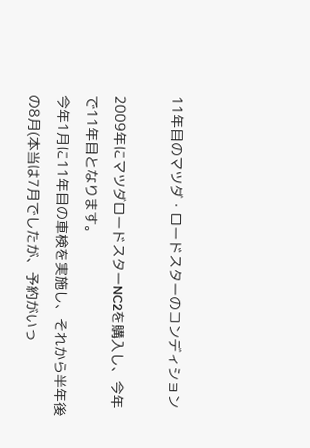11年目のマツダ・ロードスターのコンディション

2009年にマツダロードスターNC2を購入し、今年で11年目となります。
今年1月に11年目の車検を実施し、それから半年後の8月(本当は7月でしたが、予約がいっ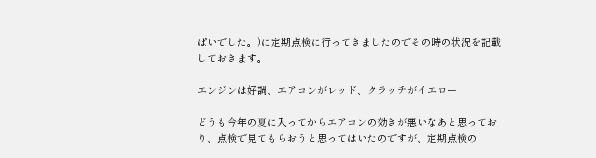ぱいでした。)に定期点検に行ってきましたのでその時の状況を記載しておきます。

エンジンは好調、エアコンがレッド、クラッチがイエロー

どうも今年の夏に入ってからエアコンの効きが悪いなあと思っており、点検で見てもらおうと思ってはいたのですが、定期点検の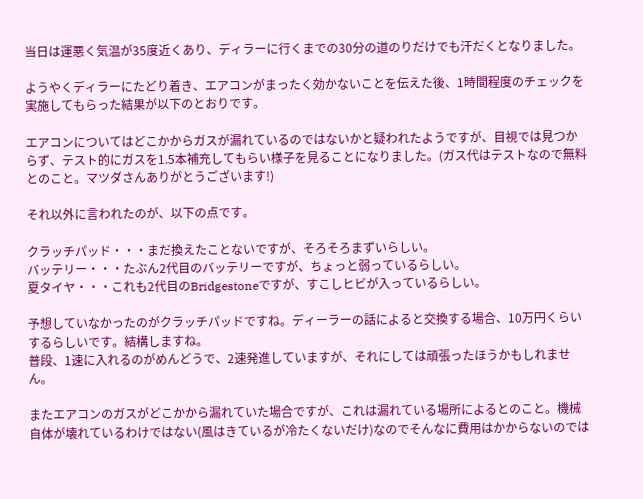当日は運悪く気温が35度近くあり、ディラーに行くまでの30分の道のりだけでも汗だくとなりました。

ようやくディラーにたどり着き、エアコンがまったく効かないことを伝えた後、1時間程度のチェックを実施してもらった結果が以下のとおりです。

エアコンについてはどこかからガスが漏れているのではないかと疑われたようですが、目視では見つからず、テスト的にガスを1.5本補充してもらい様子を見ることになりました。(ガス代はテストなので無料とのこと。マツダさんありがとうございます!)

それ以外に言われたのが、以下の点です。

クラッチパッド・・・まだ換えたことないですが、そろそろまずいらしい。
バッテリー・・・たぶん2代目のバッテリーですが、ちょっと弱っているらしい。
夏タイヤ・・・これも2代目のBridgestoneですが、すこしヒビが入っているらしい。

予想していなかったのがクラッチパッドですね。ディーラーの話によると交換する場合、10万円くらいするらしいです。結構しますね。
普段、1速に入れるのがめんどうで、2速発進していますが、それにしては頑張ったほうかもしれません。

またエアコンのガスがどこかから漏れていた場合ですが、これは漏れている場所によるとのこと。機械自体が壊れているわけではない(風はきているが冷たくないだけ)なのでそんなに費用はかからないのでは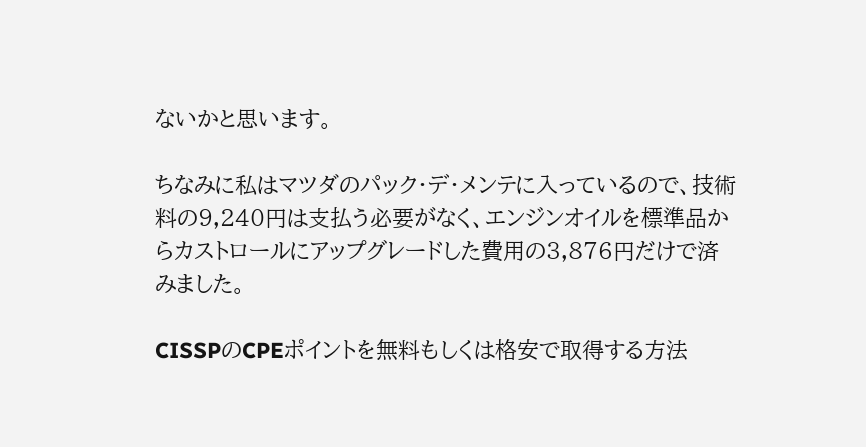ないかと思います。

ちなみに私はマツダのパック・デ・メンテに入っているので、技術料の9,240円は支払う必要がなく、エンジンオイルを標準品からカストロールにアップグレードした費用の3,876円だけで済みました。

CISSPのCPEポイントを無料もしくは格安で取得する方法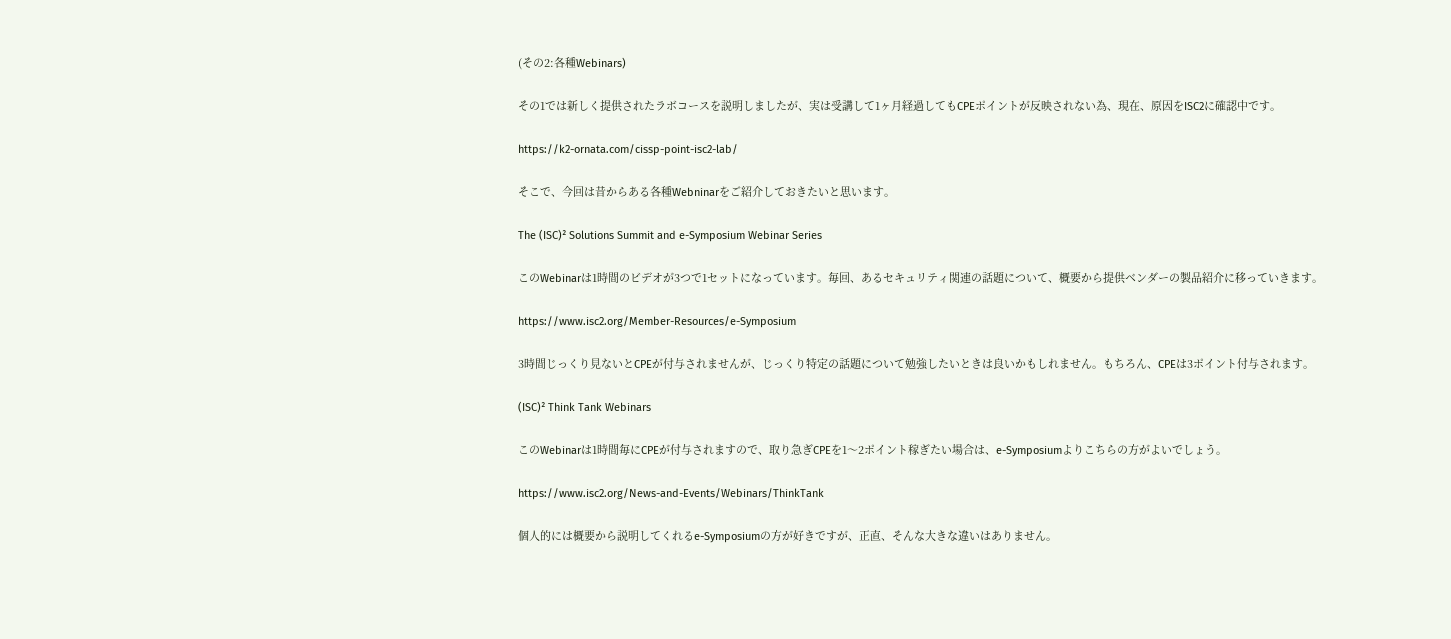(その2:各種Webinars)

その1では新しく提供されたラボコースを説明しましたが、実は受講して1ヶ月経過してもCPEポイントが反映されない為、現在、原因をISC2に確認中です。

https://k2-ornata.com/cissp-point-isc2-lab/

そこで、今回は昔からある各種Webninarをご紹介しておきたいと思います。

The (ISC)² Solutions Summit and e-Symposium Webinar Series

このWebinarは1時間のビデオが3つで1セットになっています。毎回、あるセキュリティ関連の話題について、概要から提供ベンダーの製品紹介に移っていきます。

https://www.isc2.org/Member-Resources/e-Symposium

3時間じっくり見ないとCPEが付与されませんが、じっくり特定の話題について勉強したいときは良いかもしれません。もちろん、CPEは3ポイント付与されます。

(ISC)² Think Tank Webinars

このWebinarは1時間毎にCPEが付与されますので、取り急ぎCPEを1〜2ポイント稼ぎたい場合は、e-Symposiumよりこちらの方がよいでしょう。

https://www.isc2.org/News-and-Events/Webinars/ThinkTank

個人的には概要から説明してくれるe-Symposiumの方が好きですが、正直、そんな大きな違いはありません。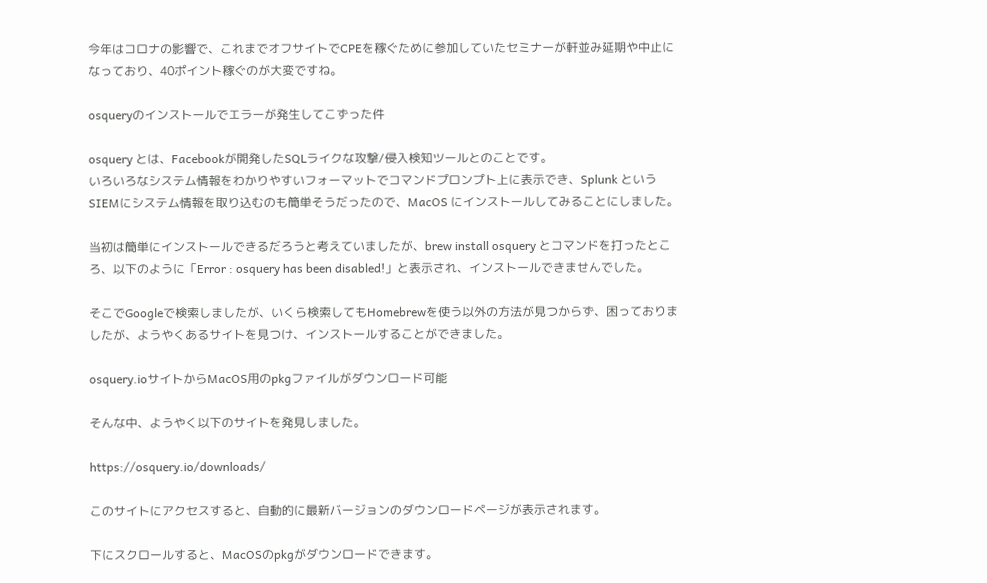今年はコロナの影響で、これまでオフサイトでCPEを稼ぐために参加していたセミナーが軒並み延期や中止になっており、40ポイント稼ぐのが大変ですね。

osqueryのインストールでエラーが発生してこずった件

osquery とは、Facebookが開発したSQLライクな攻撃/侵入検知ツールとのことです。
いろいろなシステム情報をわかりやすいフォーマットでコマンドプロンプト上に表示でき、Splunk というSIEMにシステム情報を取り込むのも簡単そうだったので、MacOS にインストールしてみることにしました。

当初は簡単にインストールできるだろうと考えていましたが、brew install osquery とコマンドを打ったところ、以下のように「Error : osquery has been disabled!」と表示され、インストールできませんでした。

そこでGoogleで検索しましたが、いくら検索してもHomebrewを使う以外の方法が見つからず、困っておりましたが、ようやくあるサイトを見つけ、インストールすることができました。

osquery.ioサイトからMacOS用のpkgファイルがダウンロード可能

そんな中、ようやく以下のサイトを発見しました。

https://osquery.io/downloads/

このサイトにアクセスすると、自動的に最新バージョンのダウンロードページが表示されます。

下にスクロールすると、MacOSのpkgがダウンロードできます。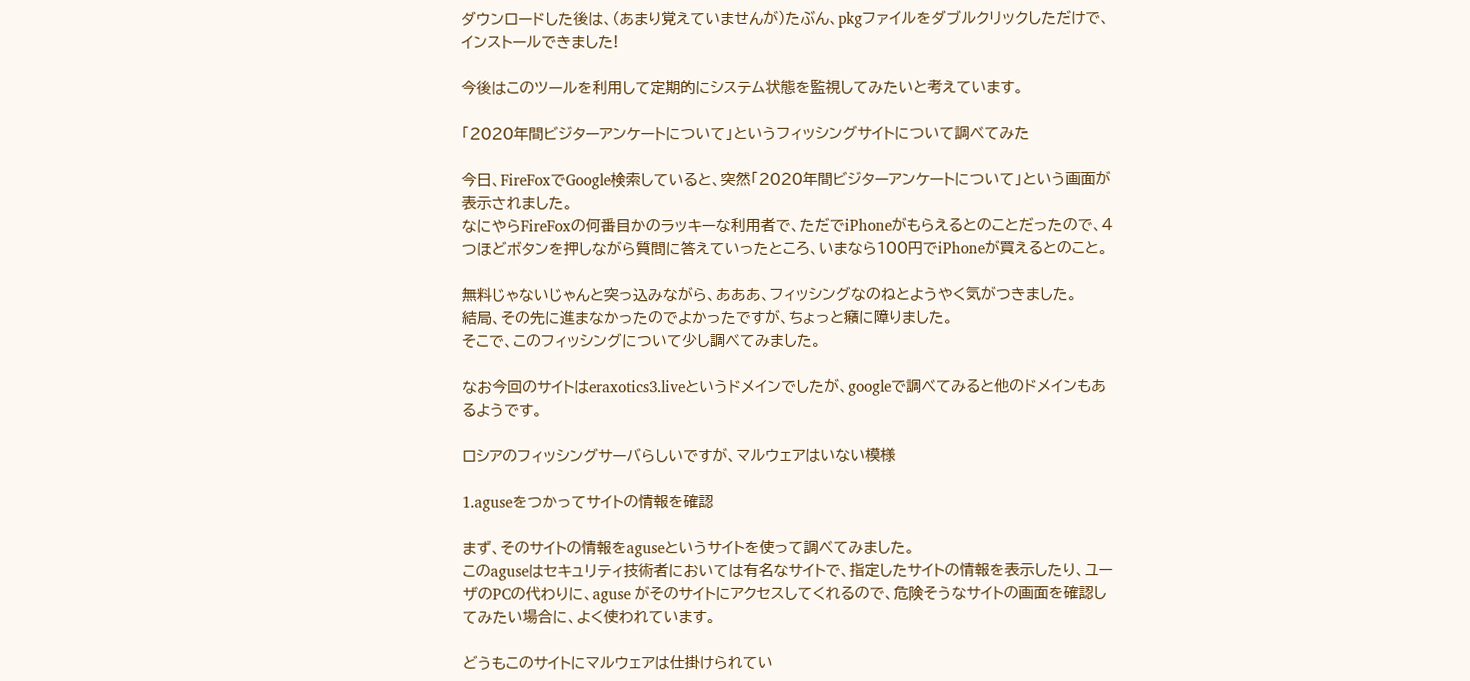ダウンロードした後は、(あまり覚えていませんが)たぶん、pkgファイルをダブルクリックしただけで、インストールできました!

今後はこのツールを利用して定期的にシステム状態を監視してみたいと考えています。

「2020年間ビジターアンケートについて」というフィッシングサイトについて調べてみた

今日、FireFoxでGoogle検索していると、突然「2020年間ビジターアンケートについて」という画面が表示されました。
なにやらFireFoxの何番目かのラッキーな利用者で、ただでiPhoneがもらえるとのことだったので、4つほどボタンを押しながら質問に答えていったところ、いまなら100円でiPhoneが買えるとのこと。

無料じゃないじゃんと突っ込みながら、あああ、フィッシングなのねとようやく気がつきました。
結局、その先に進まなかったのでよかったですが、ちょっと癪に障りました。
そこで、このフィッシングについて少し調べてみました。

なお今回のサイトはeraxotics3.liveというドメインでしたが、googleで調べてみると他のドメインもあるようです。

ロシアのフィッシングサーバらしいですが、マルウェアはいない模様

1.aguseをつかってサイトの情報を確認

まず、そのサイトの情報をaguseというサイトを使って調べてみました。
このaguseはセキュリティ技術者においては有名なサイトで、指定したサイトの情報を表示したり、ユーザのPCの代わりに、aguse がそのサイトにアクセスしてくれるので、危険そうなサイトの画面を確認してみたい場合に、よく使われています。

どうもこのサイトにマルウェアは仕掛けられてい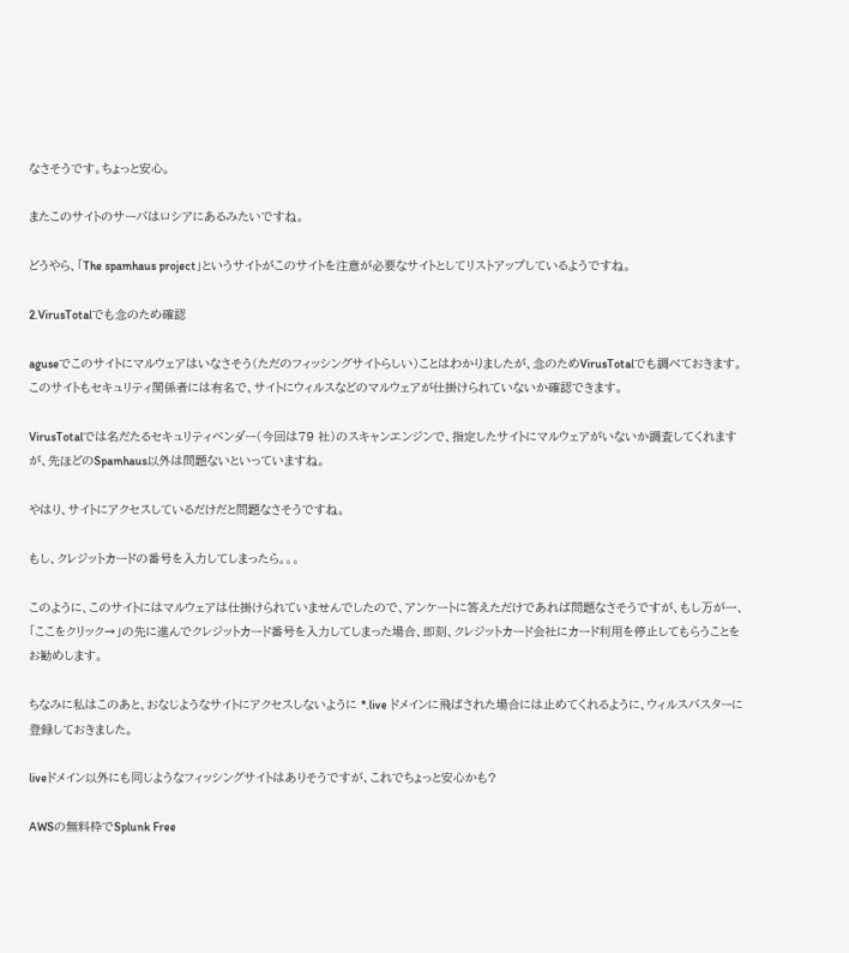なさそうです。ちょっと安心。

またこのサイトのサーバはロシアにあるみたいですね。

どうやら、「The spamhaus project」というサイトがこのサイトを注意が必要なサイトとしてリストアップしているようですね。

2.VirusTotalでも念のため確認

aguseでこのサイトにマルウェアはいなさそう(ただのフィッシングサイトらしい)ことはわかりましたが、念のためVirusTotalでも調べておきます。
このサイトもセキュリティ関係者には有名で、サイトにウィルスなどのマルウェアが仕掛けられていないか確認できます。

VirusTotalでは名だたるセキュリティベンダー(今回は79 社)のスキャンエンジンで、指定したサイトにマルウェアがいないか調査してくれますが、先ほどのSpamhaus以外は問題ないといっていますね。

やはり、サイトにアクセスしているだけだと問題なさそうですね。

もし、クレジットカードの番号を入力してしまったら。。。

このように、このサイトにはマルウェアは仕掛けられていませんでしたので、アンケートに答えただけであれば問題なさそうですが、もし万が一、「ここをクリック→」の先に進んでクレジットカード番号を入力してしまった場合、即刻、クレジットカード会社にカード利用を停止してもらうことをお勧めします。

ちなみに私はこのあと、おなじようなサイトにアクセスしないように *.live ドメインに飛ばされた場合には止めてくれるように、ウィルスバスターに登録しておきました。

liveドメイン以外にも同じようなフィッシングサイトはありそうですが、これでちょっと安心かも?

AWSの無料枠でSplunk Free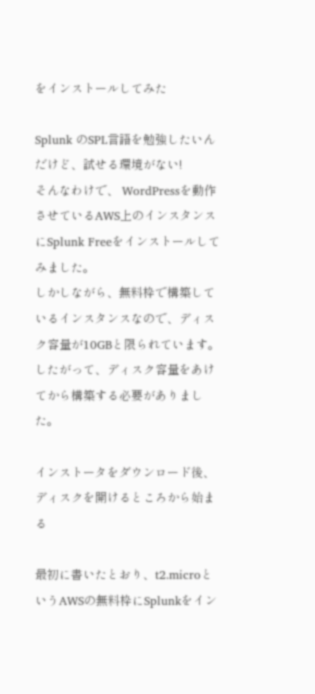をインストールしてみた

Splunk のSPL言語を勉強したいんだけど、試せる環境がない!
そんなわけで、 WordPressを動作させているAWS上のインスタンスにSplunk Freeをインストールしてみました。
しかしながら、無料枠で構築しているインスタンスなので、ディスク容量が10GBと限られています。
したがって、ディスク容量をあけてから構築する必要がありました。

インストータをダウンロード後、ディスクを開けるところから始まる

最初に書いたとおり、t2.microというAWSの無料枠にSplunkをイン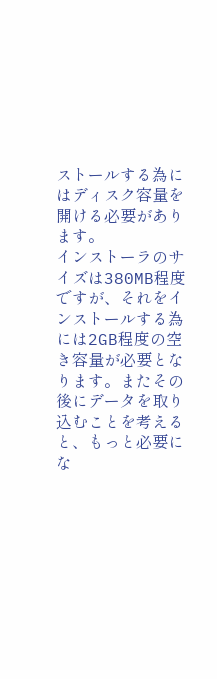ストールする為にはディスク容量を開ける必要があります。
インストーラのサイズは380MB程度ですが、それをインストールする為には2GB程度の空き容量が必要となります。またその後にデータを取り込むことを考えると、もっと必要にな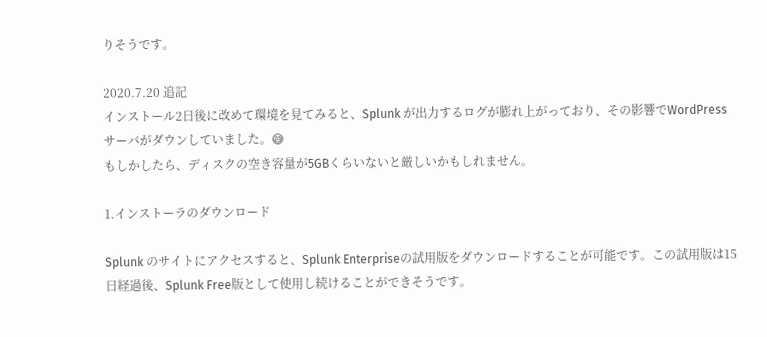りそうです。

2020.7.20 追記
インストール2日後に改めて環境を見てみると、Splunk が出力するログが膨れ上がっており、その影響でWordPressサーバがダウンしていました。😅
もしかしたら、ディスクの空き容量が5GBくらいないと厳しいかもしれません。

1.インストーラのダウンロード

Splunk のサイトにアクセスすると、Splunk Enterpriseの試用版をダウンロードすることが可能です。この試用版は15日経過後、Splunk Free版として使用し続けることができそうです。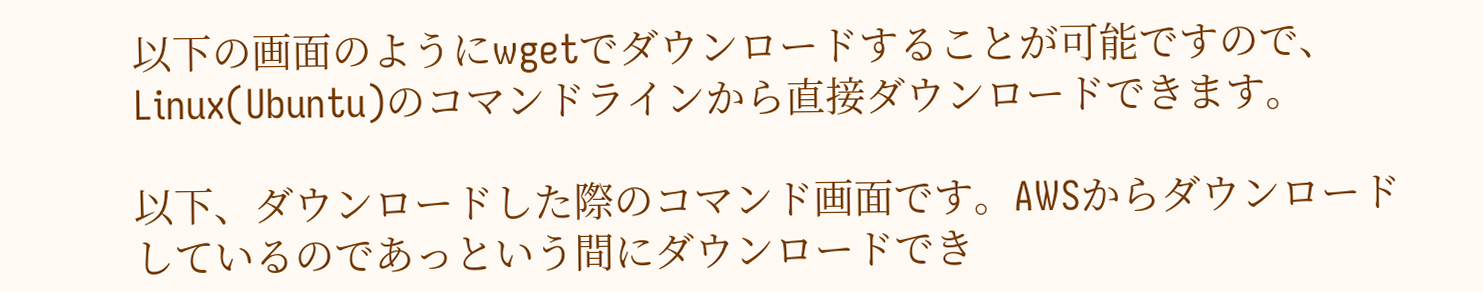以下の画面のようにwgetでダウンロードすることが可能ですので、Linux(Ubuntu)のコマンドラインから直接ダウンロードできます。

以下、ダウンロードした際のコマンド画面です。AWSからダウンロードしているのであっという間にダウンロードでき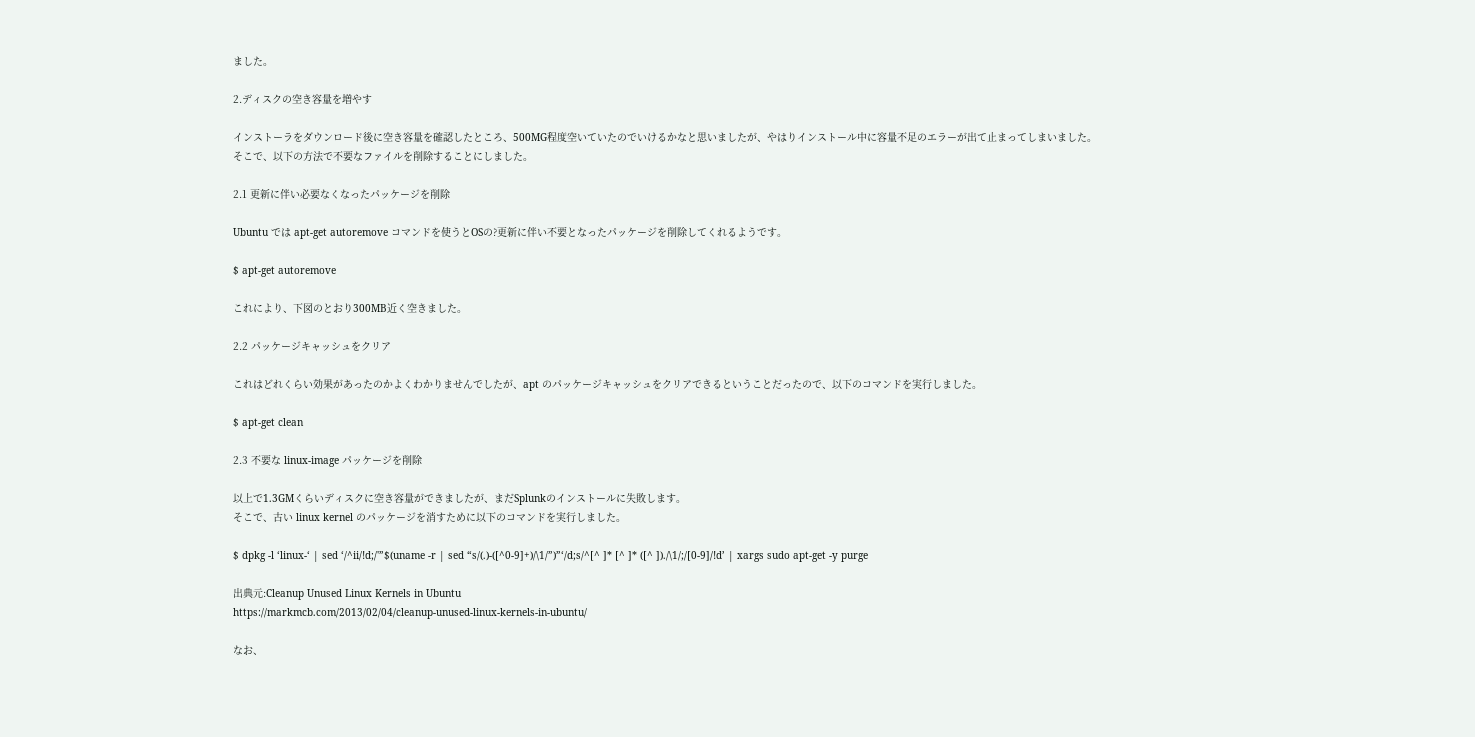ました。

2.ディスクの空き容量を増やす

インストーラをダウンロード後に空き容量を確認したところ、500MG程度空いていたのでいけるかなと思いましたが、やはりインストール中に容量不足のエラーが出て止まってしまいました。
そこで、以下の方法で不要なファイルを削除することにしました。

2.1 更新に伴い必要なくなったパッケージを削除

Ubuntu では apt-get autoremove コマンドを使うとOSの?更新に伴い不要となったパッケージを削除してくれるようです。

$ apt-get autoremove

これにより、下図のとおり300MB近く空きました。

2.2 パッケージキャッシュをクリア

これはどれくらい効果があったのかよくわかりませんでしたが、apt のパッケージキャッシュをクリアできるということだったので、以下のコマンドを実行しました。

$ apt-get clean

2.3 不要な linux-image パッケージを削除

以上で1.3GMくらいディスクに空き容量ができましたが、まだSplunkのインストールに失敗します。
そこで、古い linux kernel のパッケージを消すために以下のコマンドを実行しました。

$ dpkg -l ‘linux-‘ | sed ‘/^ii/!d;/'”$(uname -r | sed “s/(.)-([^0-9]+)/\1/”)”‘/d;s/^[^ ]* [^ ]* ([^ ])./\1/;/[0-9]/!d’ | xargs sudo apt-get -y purge

出典元:Cleanup Unused Linux Kernels in Ubuntu
https://markmcb.com/2013/02/04/cleanup-unused-linux-kernels-in-ubuntu/

なお、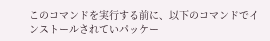このコマンドを実行する前に、以下のコマンドでインストールされていパッケー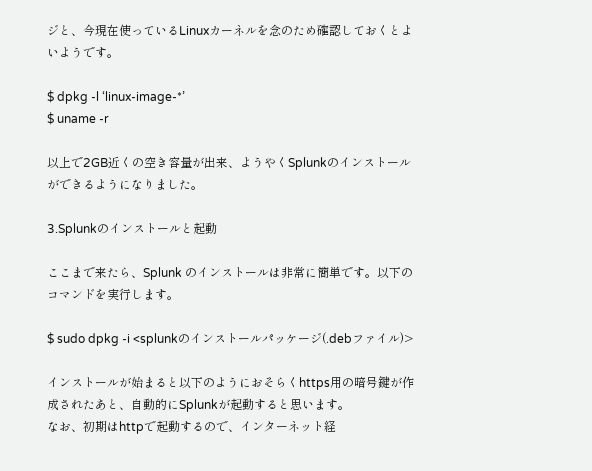ジと、今現在使っているLinuxカーネルを念のため確認しておくとよいようです。

$ dpkg -l ‘linux-image-*’
$ uname -r

以上で2GB近くの空き容量が出来、ようやくSplunkのインストールができるようになりました。

3.Splunkのインストールと起動

ここまで来たら、Splunk のインストールは非常に簡単です。以下のコマンドを実行します。

$ sudo dpkg -i <splunkのインストールパッケージ(.debファイル)>

インストールが始まると以下のようにおそらくhttps用の暗号鍵が作成されたあと、自動的にSplunkが起動すると思います。
なお、初期はhttpで起動するので、インターネット経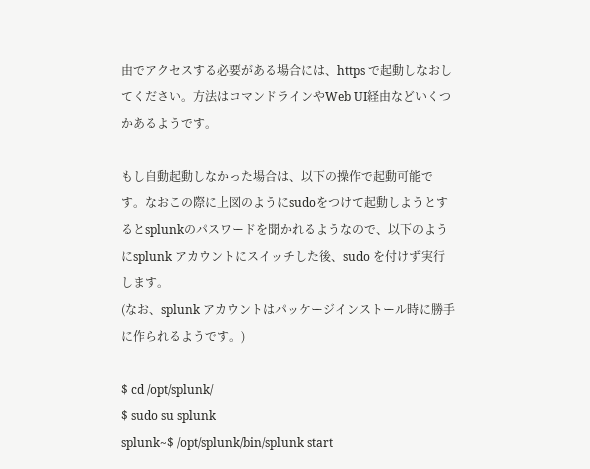由でアクセスする必要がある場合には、https で起動しなおしてください。方法はコマンドラインやWeb UI経由などいくつかあるようです。

もし自動起動しなかった場合は、以下の操作で起動可能です。なおこの際に上図のようにsudoをつけて起動しようとするとsplunkのパスワードを聞かれるようなので、以下のようにsplunk アカウントにスイッチした後、sudo を付けず実行します。
(なお、splunk アカウントはパッケージインストール時に勝手に作られるようです。)

$ cd /opt/splunk/
$ sudo su splunk
splunk~$ /opt/splunk/bin/splunk start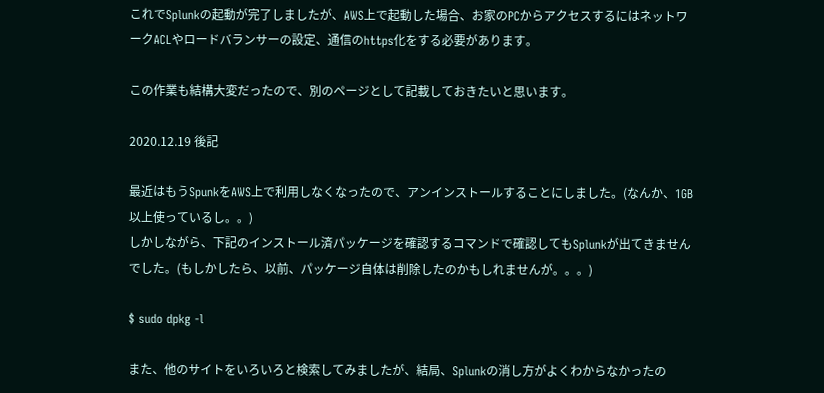これでSplunkの起動が完了しましたが、AWS上で起動した場合、お家のPCからアクセスするにはネットワークACLやロードバランサーの設定、通信のhttps化をする必要があります。

この作業も結構大変だったので、別のページとして記載しておきたいと思います。

2020.12.19 後記

最近はもうSpunkをAWS上で利用しなくなったので、アンインストールすることにしました。(なんか、1GB以上使っているし。。)
しかしながら、下記のインストール済パッケージを確認するコマンドで確認してもSplunkが出てきませんでした。(もしかしたら、以前、パッケージ自体は削除したのかもしれませんが。。。)

$ sudo dpkg -l

また、他のサイトをいろいろと検索してみましたが、結局、Splunkの消し方がよくわからなかったの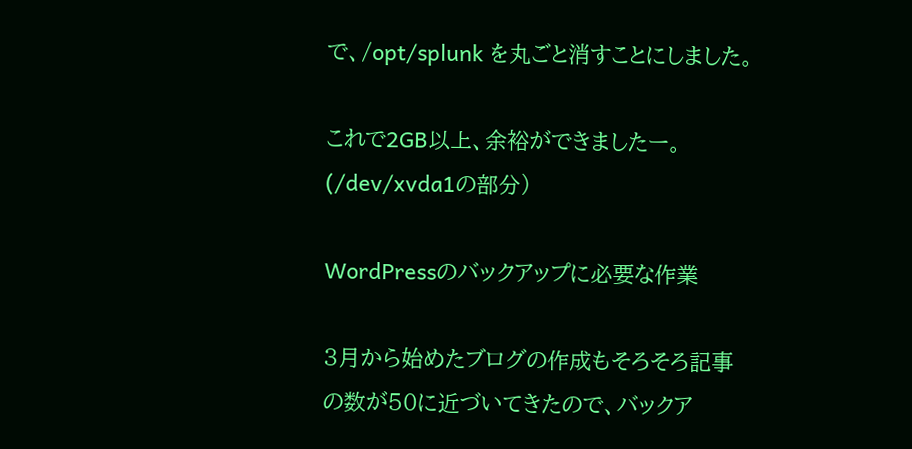で、/opt/splunk を丸ごと消すことにしました。

これで2GB以上、余裕ができましたー。(/dev/xvda1の部分)

WordPressのバックアップに必要な作業

3月から始めたブログの作成もそろそろ記事の数が50に近づいてきたので、バックア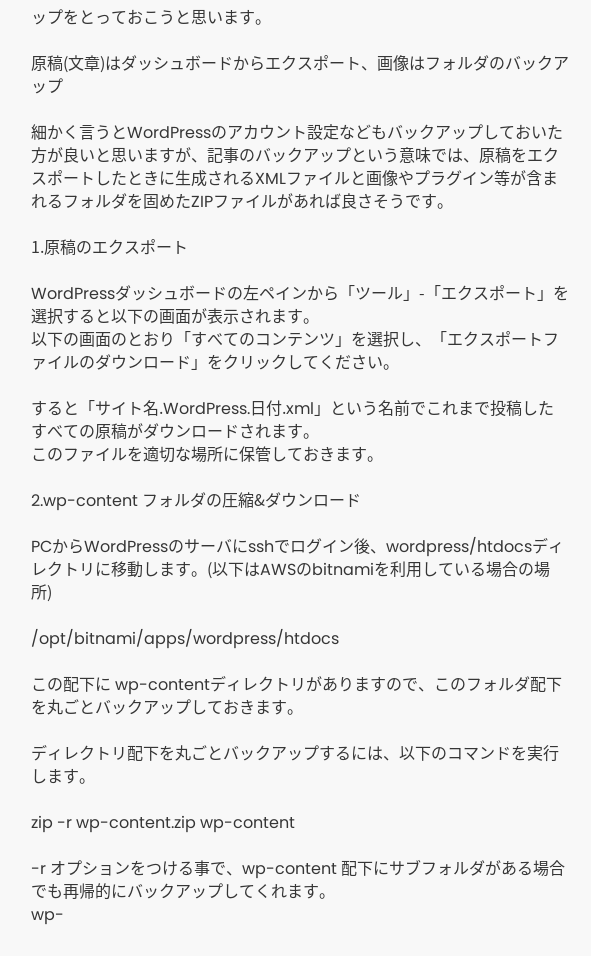ップをとっておこうと思います。

原稿(文章)はダッシュボードからエクスポート、画像はフォルダのバックアップ

細かく言うとWordPressのアカウント設定などもバックアップしておいた方が良いと思いますが、記事のバックアップという意味では、原稿をエクスポートしたときに生成されるXMLファイルと画像やプラグイン等が含まれるフォルダを固めたZIPファイルがあれば良さそうです。

1.原稿のエクスポート

WordPressダッシュボードの左ペインから「ツール」-「エクスポート」を選択すると以下の画面が表示されます。
以下の画面のとおり「すべてのコンテンツ」を選択し、「エクスポートファイルのダウンロード」をクリックしてください。

すると「サイト名.WordPress.日付.xml」という名前でこれまで投稿したすべての原稿がダウンロードされます。
このファイルを適切な場所に保管しておきます。

2.wp-content フォルダの圧縮&ダウンロード

PCからWordPressのサーバにsshでログイン後、wordpress/htdocsディレクトリに移動します。(以下はAWSのbitnamiを利用している場合の場所)

/opt/bitnami/apps/wordpress/htdocs

この配下に wp-contentディレクトリがありますので、このフォルダ配下を丸ごとバックアップしておきます。

ディレクトリ配下を丸ごとバックアップするには、以下のコマンドを実行します。

zip -r wp-content.zip wp-content

-r オプションをつける事で、wp-content 配下にサブフォルダがある場合でも再帰的にバックアップしてくれます。
wp-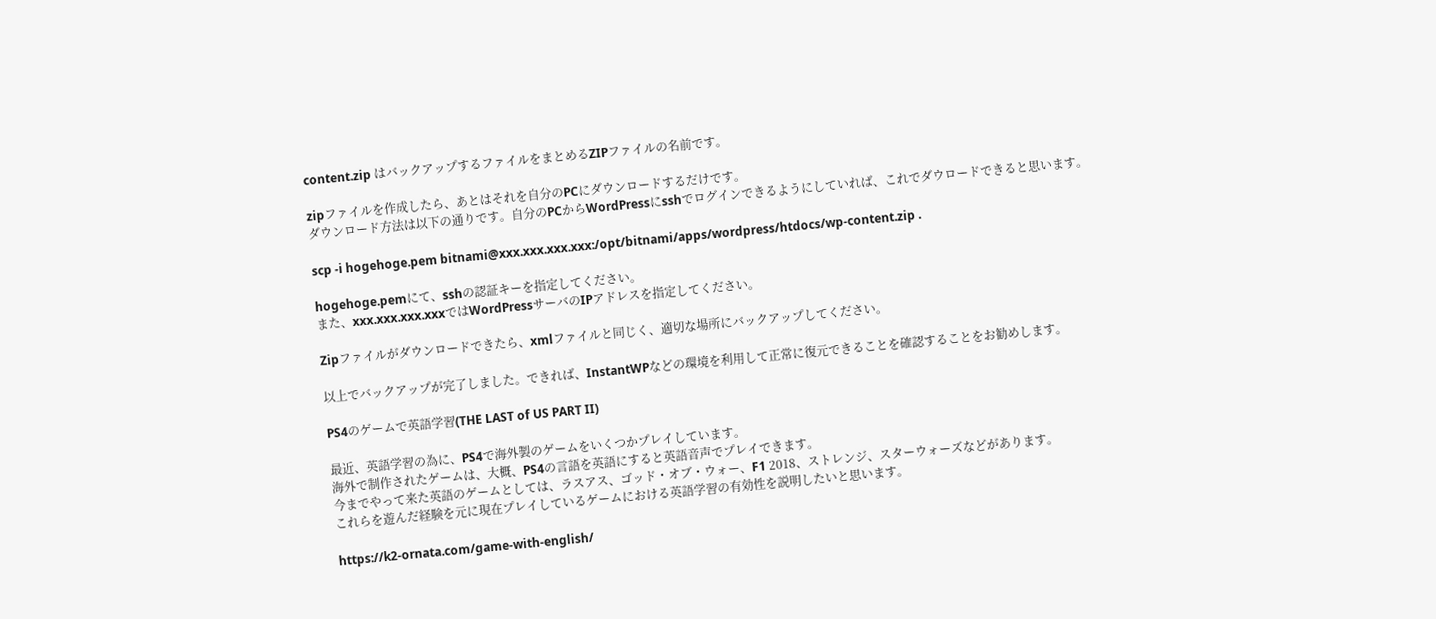content.zip はバックアップするファイルをまとめるZIPファイルの名前です。

zipファイルを作成したら、あとはそれを自分のPCにダウンロードするだけです。
ダウンロード方法は以下の通りです。自分のPCからWordPressにsshでログインできるようにしていれば、これでダウロードできると思います。

scp -i hogehoge.pem bitnami@xxx.xxx.xxx.xxx:/opt/bitnami/apps/wordpress/htdocs/wp-content.zip .

hogehoge.pemにて、sshの認証キーを指定してください。
また、xxx.xxx.xxx.xxxではWordPressサーバのIPアドレスを指定してください。

Zipファイルがダウンロードできたら、xmlファイルと同じく、適切な場所にバックアップしてください。

以上でバックアップが完了しました。できれば、InstantWPなどの環境を利用して正常に復元できることを確認することをお勧めします。

PS4のゲームで英語学習(THE LAST of US PART II)

最近、英語学習の為に、PS4で海外製のゲームをいくつかプレイしています。
海外で制作されたゲームは、大概、PS4の言語を英語にすると英語音声でプレイできます。
今までやって来た英語のゲームとしては、ラスアス、ゴッド・オブ・ウォー、F1 2018、ストレンジ、スターウォーズなどがあります。
これらを遊んだ経験を元に現在プレイしているゲームにおける英語学習の有効性を説明したいと思います。

https://k2-ornata.com/game-with-english/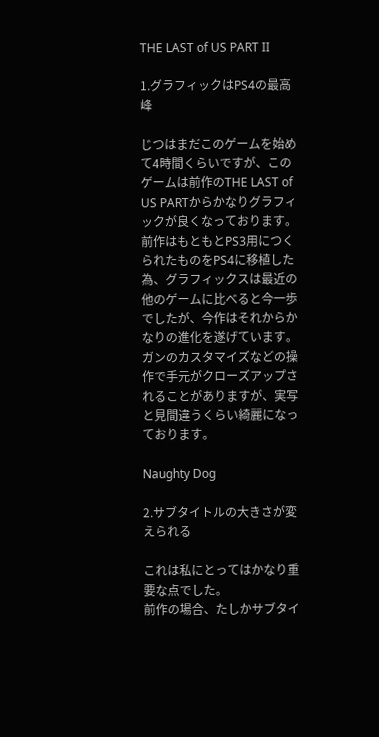THE LAST of US PART II

1.グラフィックはPS4の最高峰

じつはまだこのゲームを始めて4時間くらいですが、このゲームは前作のTHE LAST of US PARTからかなりグラフィックが良くなっております。
前作はもともとPS3用につくられたものをPS4に移植した為、グラフィックスは最近の他のゲームに比べると今一歩でしたが、今作はそれからかなりの進化を遂げています。ガンのカスタマイズなどの操作で手元がクローズアップされることがありますが、実写と見間違うくらい綺麗になっております。

Naughty Dog

2.サブタイトルの大きさが変えられる

これは私にとってはかなり重要な点でした。
前作の場合、たしかサブタイ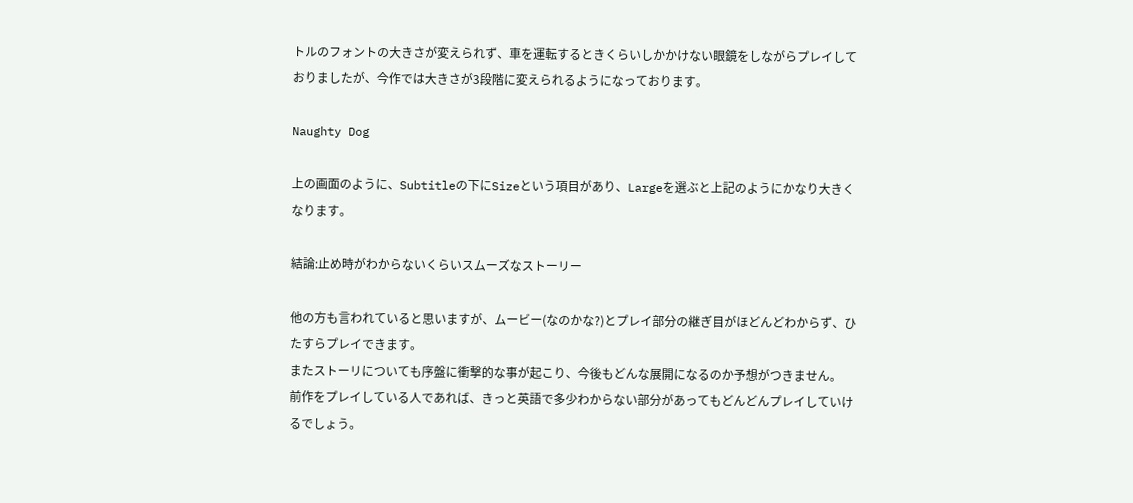トルのフォントの大きさが変えられず、車を運転するときくらいしかかけない眼鏡をしながらプレイしておりましたが、今作では大きさが3段階に変えられるようになっております。

Naughty Dog

上の画面のように、Subtitleの下にSizeという項目があり、Largeを選ぶと上記のようにかなり大きくなります。

結論:止め時がわからないくらいスムーズなストーリー

他の方も言われていると思いますが、ムービー(なのかな?)とプレイ部分の継ぎ目がほどんどわからず、ひたすらプレイできます。
またストーリについても序盤に衝撃的な事が起こり、今後もどんな展開になるのか予想がつきません。
前作をプレイしている人であれば、きっと英語で多少わからない部分があってもどんどんプレイしていけるでしょう。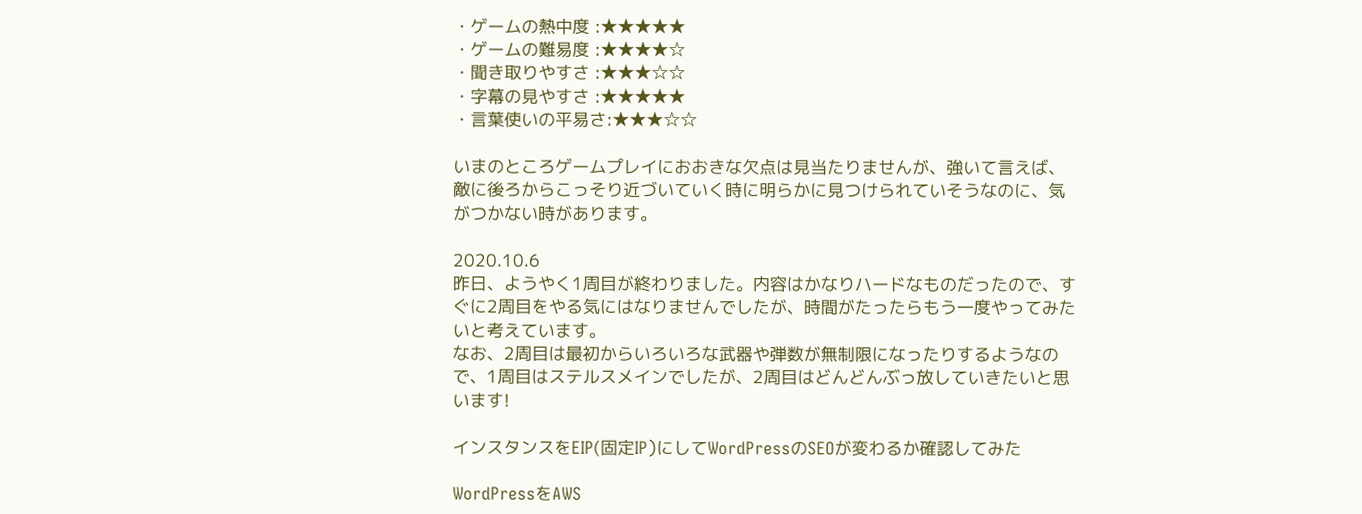・ゲームの熱中度 :★★★★★
・ゲームの難易度 :★★★★☆
・聞き取りやすさ :★★★☆☆
・字幕の見やすさ :★★★★★
・言葉使いの平易さ:★★★☆☆

いまのところゲームプレイにおおきな欠点は見当たりませんが、強いて言えば、敵に後ろからこっそり近づいていく時に明らかに見つけられていそうなのに、気がつかない時があります。

2020.10.6
昨日、ようやく1周目が終わりました。内容はかなりハードなものだったので、すぐに2周目をやる気にはなりませんでしたが、時間がたったらもう一度やってみたいと考えています。
なお、2周目は最初からいろいろな武器や弾数が無制限になったりするようなので、1周目はステルスメインでしたが、2周目はどんどんぶっ放していきたいと思います!

インスタンスをEIP(固定IP)にしてWordPressのSEOが変わるか確認してみた

WordPressをAWS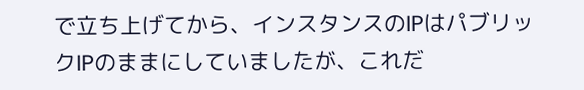で立ち上げてから、インスタンスのIPはパブリックIPのままにしていましたが、これだ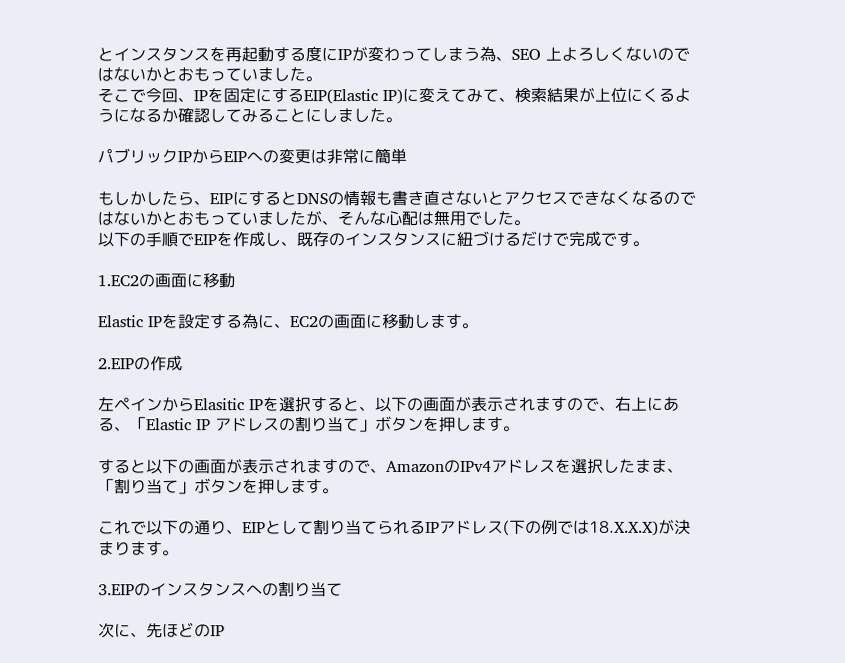とインスタンスを再起動する度にIPが変わってしまう為、SEO 上よろしくないのではないかとおもっていました。
そこで今回、IPを固定にするEIP(Elastic IP)に変えてみて、検索結果が上位にくるようになるか確認してみることにしました。

パブリックIPからEIPへの変更は非常に簡単

もしかしたら、EIPにするとDNSの情報も書き直さないとアクセスできなくなるのではないかとおもっていましたが、そんな心配は無用でした。
以下の手順でEIPを作成し、既存のインスタンスに紐づけるだけで完成です。

1.EC2の画面に移動

Elastic IPを設定する為に、EC2の画面に移動します。

2.EIPの作成

左ペインからElasitic IPを選択すると、以下の画面が表示されますので、右上にある、「Elastic IP アドレスの割り当て」ボタンを押します。

すると以下の画面が表示されますので、AmazonのIPv4アドレスを選択したまま、「割り当て」ボタンを押します。

これで以下の通り、EIPとして割り当てられるIPアドレス(下の例では18.X.X.X)が決まります。

3.EIPのインスタンスへの割り当て

次に、先ほどのIP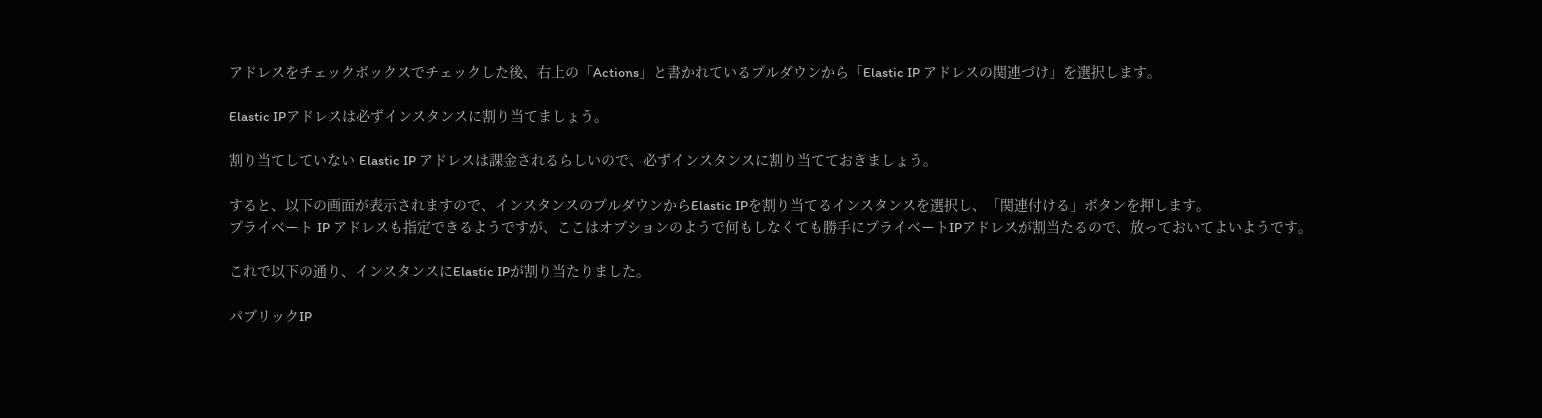アドレスをチェックボックスでチェックした後、右上の「Actions」と書かれているプルダウンから「Elastic IP アドレスの関連づけ」を選択します。

Elastic IPアドレスは必ずインスタンスに割り当てましょう。

割り当てしていない Elastic IP アドレスは課金されるらしいので、必ずインスタンスに割り当てておきましょう。

すると、以下の画面が表示されますので、インスタンスのプルダウンからElastic IPを割り当てるインスタンスを選択し、「関連付ける」ボタンを押します。
プライベート IP アドレスも指定できるようですが、ここはオプションのようで何もしなくても勝手にプライベートIPアドレスが割当たるので、放っておいてよいようです。

これで以下の通り、インスタンスにElastic IPが割り当たりました。

パブリックIP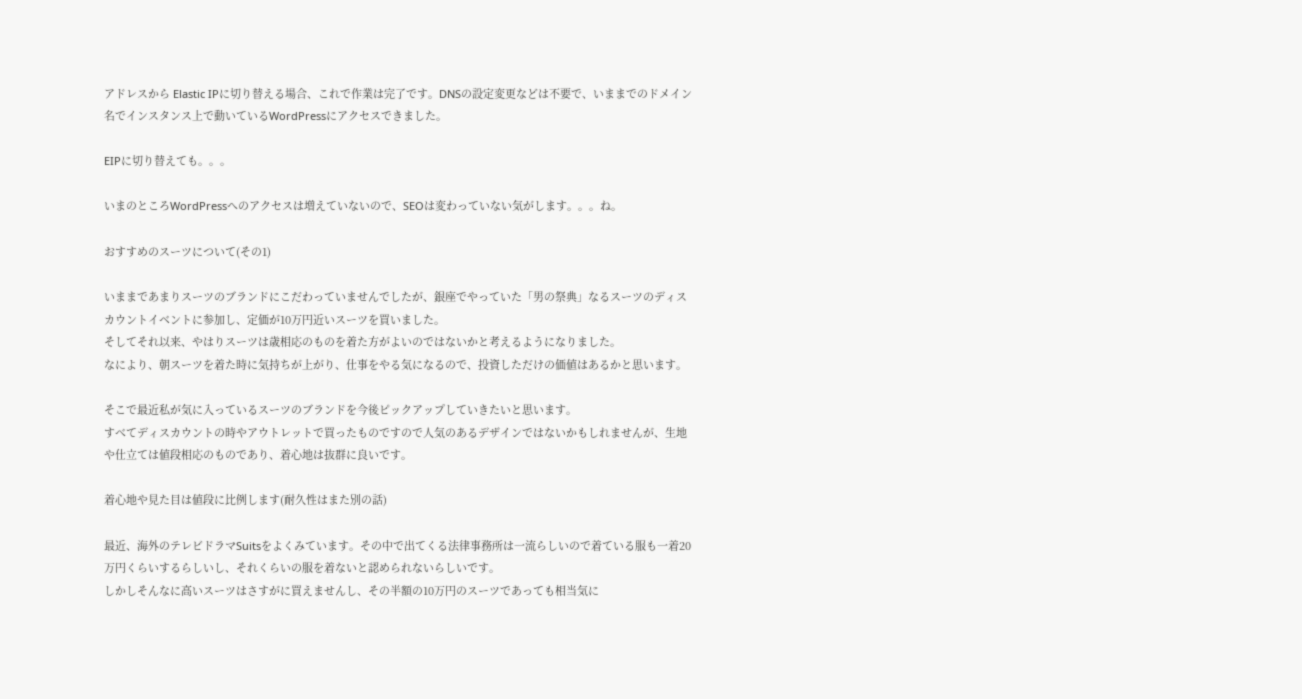アドレスから Elastic IPに切り替える場合、これで作業は完了です。DNSの設定変更などは不要で、いままでのドメイン名でインスタンス上で動いているWordPressにアクセスできました。

EIPに切り替えても。。。

いまのところWordPressへのアクセスは増えていないので、SEOは変わっていない気がします。。。ね。

おすすめのスーツについて(その1)

いままであまりスーツのブランドにこだわっていませんでしたが、銀座でやっていた「男の祭典」なるスーツのディスカウントイベントに参加し、定価が10万円近いスーツを買いました。
そしてそれ以来、やはりスーツは歳相応のものを着た方がよいのではないかと考えるようになりました。
なにより、朝スーツを着た時に気持ちが上がり、仕事をやる気になるので、投資しただけの価値はあるかと思います。

そこで最近私が気に入っているスーツのブランドを今後ピックアップしていきたいと思います。
すべてディスカウントの時やアウトレットで買ったものですので人気のあるデザインではないかもしれませんが、生地や仕立ては値段相応のものであり、着心地は抜群に良いです。

着心地や見た目は値段に比例します(耐久性はまた別の話)

最近、海外のテレビドラマSuitsをよくみています。その中で出てくる法律事務所は一流らしいので着ている服も一着20万円くらいするらしいし、それくらいの服を着ないと認められないらしいです。
しかしそんなに高いスーツはさすがに買えませんし、その半額の10万円のスーツであっても相当気に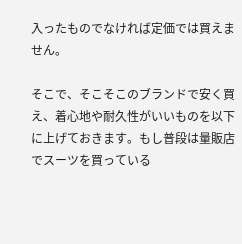入ったものでなければ定価では買えません。

そこで、そこそこのブランドで安く買え、着心地や耐久性がいいものを以下に上げておきます。もし普段は量販店でスーツを買っている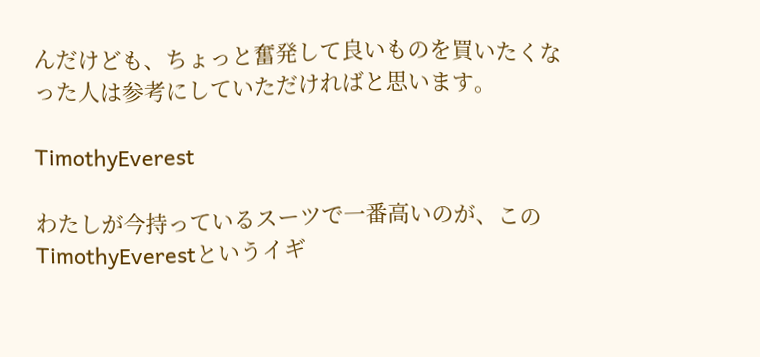んだけども、ちょっと奮発して良いものを買いたくなった人は参考にしていただければと思います。

TimothyEverest

わたしが今持っているスーツで一番高いのが、このTimothyEverestというイギ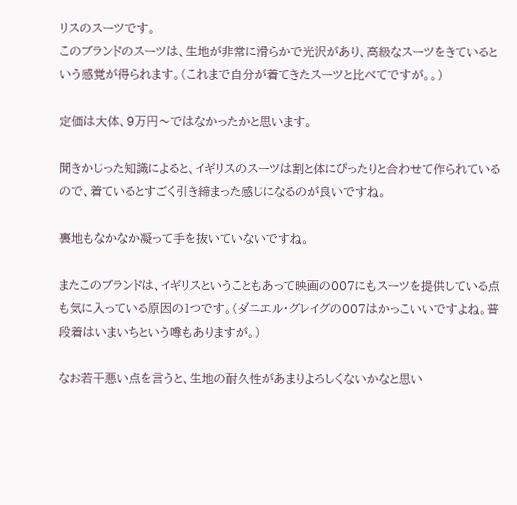リスのスーツです。
このブランドのスーツは、生地が非常に滑らかで光沢があり、高級なスーツをきているという感覚が得られます。(これまで自分が着てきたスーツと比べてですが。。)

定価は大体、9万円〜ではなかったかと思います。

聞きかじった知識によると、イギリスのスーツは割と体にぴったりと合わせて作られているので、着ているとすごく引き締まった感じになるのが良いですね。

裏地もなかなか凝って手を抜いていないですね。

またこのブランドは、イギリスということもあって映画の007にもスーツを提供している点も気に入っている原因の1つです。(ダニエル・グレイグの007はかっこいいですよね。普段着はいまいちという噂もありますが。)

なお若干悪い点を言うと、生地の耐久性があまりよろしくないかなと思い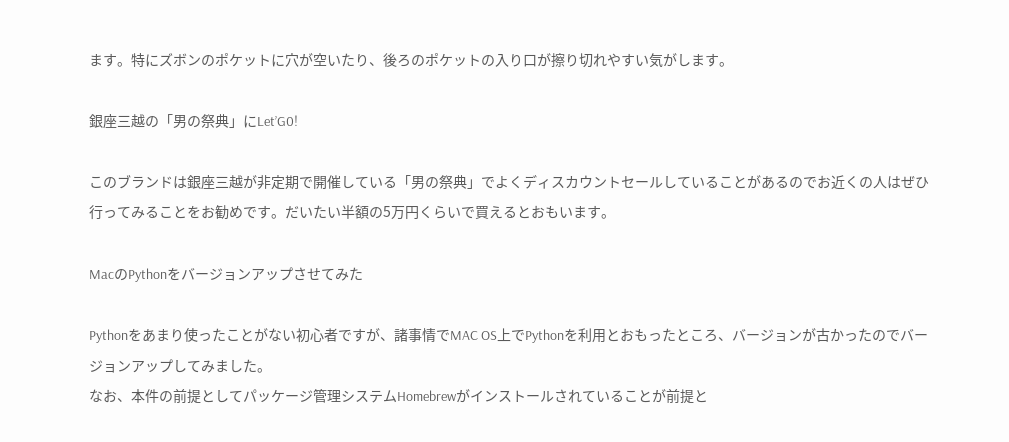ます。特にズボンのポケットに穴が空いたり、後ろのポケットの入り口が擦り切れやすい気がします。

銀座三越の「男の祭典」にLet’G0!

このブランドは銀座三越が非定期で開催している「男の祭典」でよくディスカウントセールしていることがあるのでお近くの人はぜひ行ってみることをお勧めです。だいたい半額の5万円くらいで買えるとおもいます。

MacのPythonをバージョンアップさせてみた

Pythonをあまり使ったことがない初心者ですが、諸事情でMAC OS上でPythonを利用とおもったところ、バージョンが古かったのでバージョンアップしてみました。
なお、本件の前提としてパッケージ管理システムHomebrewがインストールされていることが前提と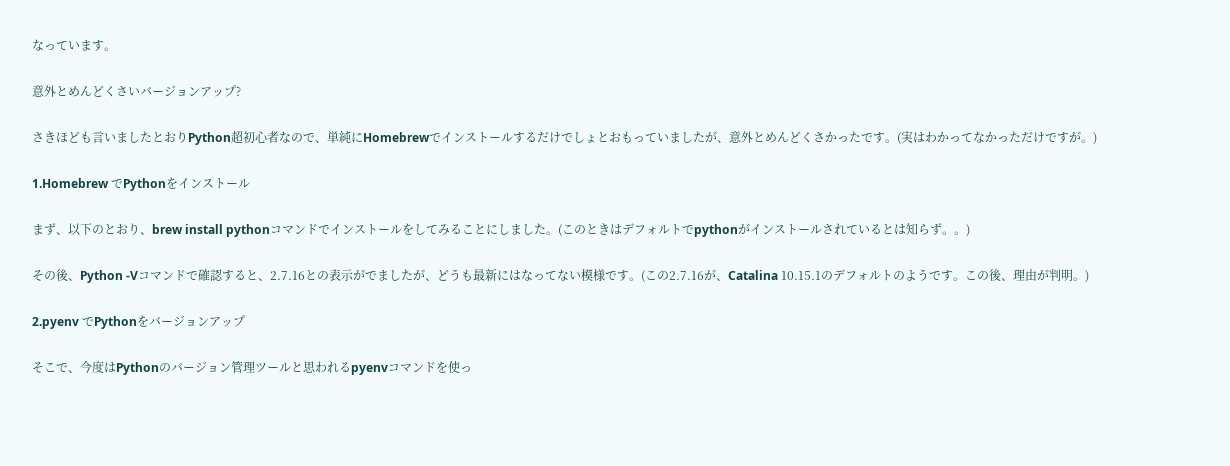なっています。

意外とめんどくさいバージョンアップ?

さきほども言いましたとおりPython超初心者なので、単純にHomebrewでインストールするだけでしょとおもっていましたが、意外とめんどくさかったです。(実はわかってなかっただけですが。)

1.Homebrew でPythonをインストール

まず、以下のとおり、brew install pythonコマンドでインストールをしてみることにしました。(このときはデフォルトでpythonがインストールされているとは知らず。。)

その後、Python -Vコマンドで確認すると、2.7.16との表示がでましたが、どうも最新にはなってない模様です。(この2.7.16が、Catalina 10.15.1のデフォルトのようです。この後、理由が判明。)

2.pyenv でPythonをバージョンアップ

そこで、今度はPythonのバージョン管理ツールと思われるpyenvコマンドを使っ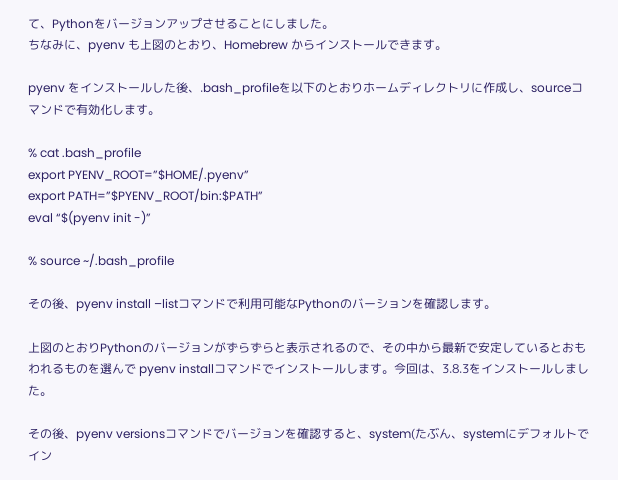て、Pythonをバージョンアップさせることにしました。
ちなみに、pyenv も上図のとおり、Homebrew からインストールできます。

pyenv をインストールした後、.bash_profileを以下のとおりホームディレクトリに作成し、sourceコマンドで有効化します。

% cat .bash_profile
export PYENV_ROOT=”$HOME/.pyenv”
export PATH=”$PYENV_ROOT/bin:$PATH”
eval “$(pyenv init -)”

% source ~/.bash_profile

その後、pyenv install –listコマンドで利用可能なPythonのバーションを確認します。

上図のとおりPythonのバージョンがずらずらと表示されるので、その中から最新で安定しているとおもわれるものを選んで pyenv installコマンドでインストールします。今回は、3.8.3をインストールしました。

その後、pyenv versionsコマンドでバージョンを確認すると、system(たぶん、systemにデフォルトでイン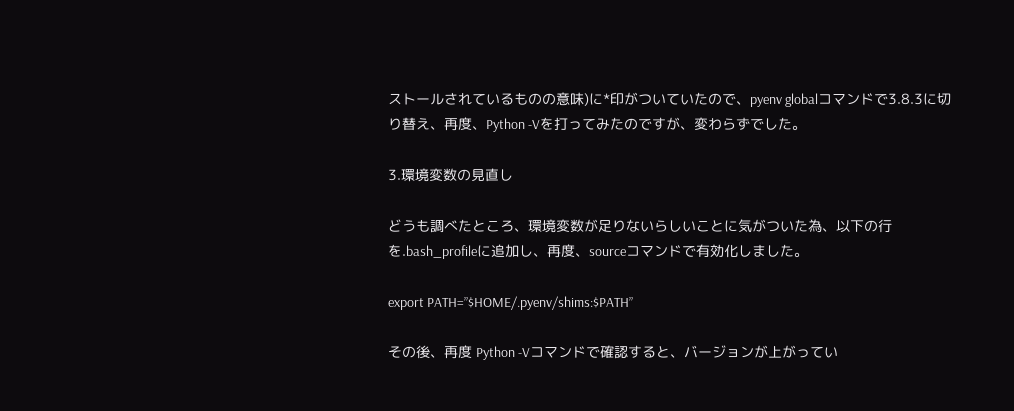ストールされているものの意味)に*印がついていたので、pyenv globalコマンドで3.8.3に切り替え、再度、Python -Vを打ってみたのですが、変わらずでした。

3.環境変数の見直し

どうも調べたところ、環境変数が足りないらしいことに気がついた為、以下の行を.bash_profileに追加し、再度、sourceコマンドで有効化しました。

export PATH=”$HOME/.pyenv/shims:$PATH”

その後、再度 Python -Vコマンドで確認すると、バージョンが上がってい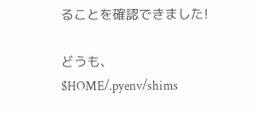ることを確認できました!

どうも、$HOME/.pyenv/shims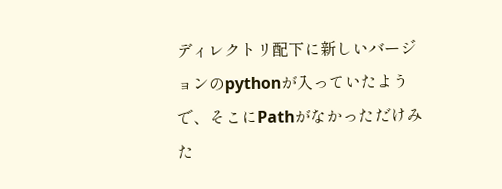ディレクトリ配下に新しいバージョンのpythonが入っていたようで、そこにPathがなかっただけみた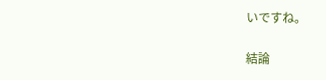いですね。

結論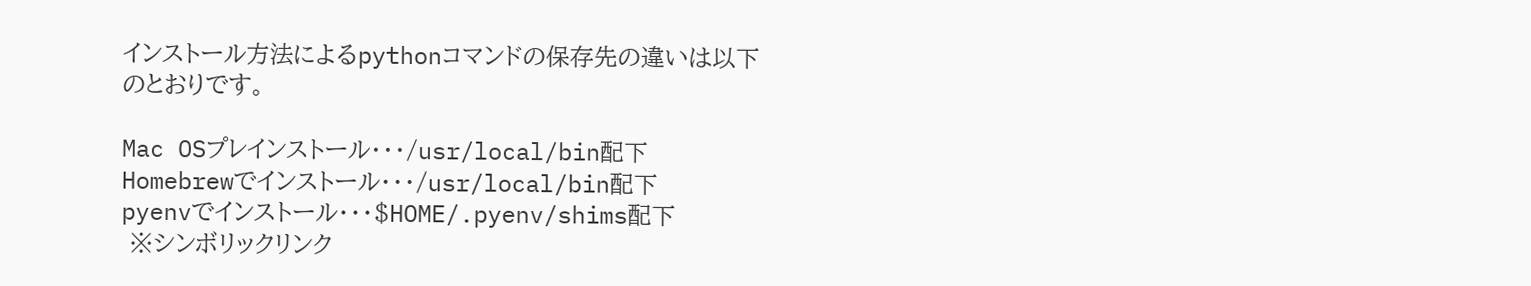インストール方法によるpythonコマンドの保存先の違いは以下のとおりです。

Mac OSプレインストール・・・/usr/local/bin配下
Homebrewでインストール・・・/usr/local/bin配下
pyenvでインストール・・・$HOME/.pyenv/shims配下
 ※シンボリックリンク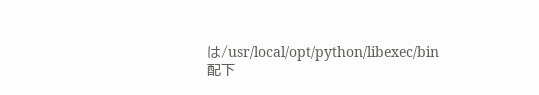は/usr/local/opt/python/libexec/bin配下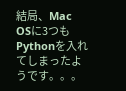結局、Mac OSに3つもPythonを入れてしまったようです。。。